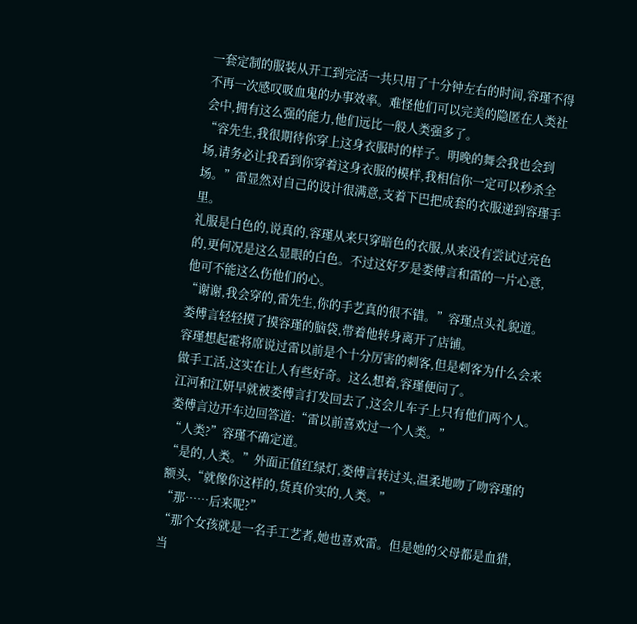一套定制的服装从开工到完活一共只用了十分钟左右的时间,容瑾不得不再一次感叹吸血鬼的办事效率。难怪他们可以完美的隐匿在人类社会中,拥有这么强的能力,他们远比一般人类强多了。
“容先生,我很期待你穿上这身衣服时的样子。明晚的舞会我也会到场,请务必让我看到你穿着这身衣服的模样,我相信你一定可以秒杀全场。”雷显然对自己的设计很满意,支着下巴把成套的衣服递到容瑾手里。
礼服是白色的,说真的,容瑾从来只穿暗色的衣服,从来没有尝试过亮色的,更何况是这么显眼的白色。不过这好歹是娄傅言和雷的一片心意,他可不能这么伤他们的心。
“谢谢,我会穿的,雷先生,你的手艺真的很不错。”容瑾点头礼貌道。
娄傅言轻轻摸了摸容瑾的脑袋,带着他转身离开了店铺。
容瑾想起霍将席说过雷以前是个十分厉害的刺客,但是刺客为什么会来做手工活,这实在让人有些好奇。这么想着,容瑾便问了。
江河和江妍早就被娄傅言打发回去了,这会儿车子上只有他们两个人。娄傅言边开车边回答道:“雷以前喜欢过一个人类。”
“人类?”容瑾不确定道。
“是的,人类。”外面正值红绿灯,娄傅言转过头,温柔地吻了吻容瑾的额头,“就像你这样的,货真价实的,人类。”
“那……后来呢?”
“那个女孩就是一名手工艺者,她也喜欢雷。但是她的父母都是血猎,当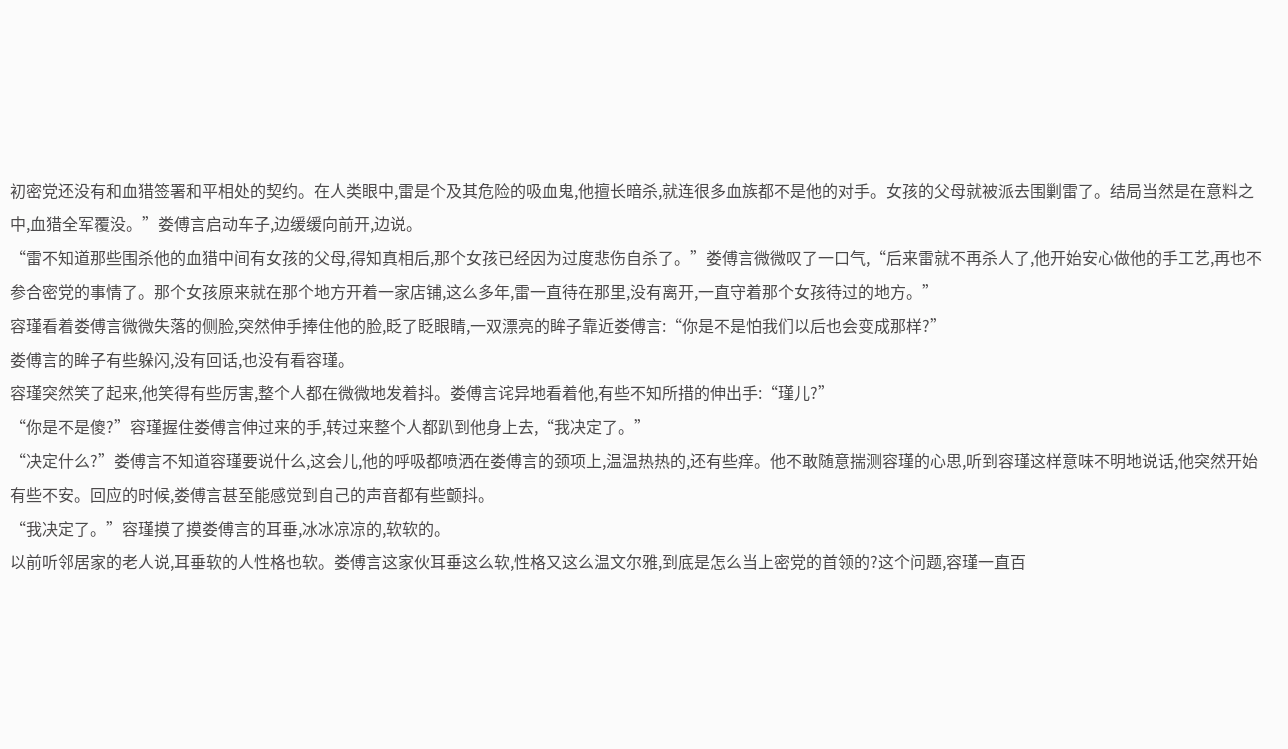初密党还没有和血猎签署和平相处的契约。在人类眼中,雷是个及其危险的吸血鬼,他擅长暗杀,就连很多血族都不是他的对手。女孩的父母就被派去围剿雷了。结局当然是在意料之中,血猎全军覆没。”娄傅言启动车子,边缓缓向前开,边说。
“雷不知道那些围杀他的血猎中间有女孩的父母,得知真相后,那个女孩已经因为过度悲伤自杀了。”娄傅言微微叹了一口气,“后来雷就不再杀人了,他开始安心做他的手工艺,再也不参合密党的事情了。那个女孩原来就在那个地方开着一家店铺,这么多年,雷一直待在那里,没有离开,一直守着那个女孩待过的地方。”
容瑾看着娄傅言微微失落的侧脸,突然伸手捧住他的脸,眨了眨眼睛,一双漂亮的眸子靠近娄傅言:“你是不是怕我们以后也会变成那样?”
娄傅言的眸子有些躲闪,没有回话,也没有看容瑾。
容瑾突然笑了起来,他笑得有些厉害,整个人都在微微地发着抖。娄傅言诧异地看着他,有些不知所措的伸出手:“瑾儿?”
“你是不是傻?”容瑾握住娄傅言伸过来的手,转过来整个人都趴到他身上去,“我决定了。”
“决定什么?”娄傅言不知道容瑾要说什么,这会儿,他的呼吸都喷洒在娄傅言的颈项上,温温热热的,还有些痒。他不敢随意揣测容瑾的心思,听到容瑾这样意味不明地说话,他突然开始有些不安。回应的时候,娄傅言甚至能感觉到自己的声音都有些颤抖。
“我决定了。”容瑾摸了摸娄傅言的耳垂,冰冰凉凉的,软软的。
以前听邻居家的老人说,耳垂软的人性格也软。娄傅言这家伙耳垂这么软,性格又这么温文尔雅,到底是怎么当上密党的首领的?这个问题,容瑾一直百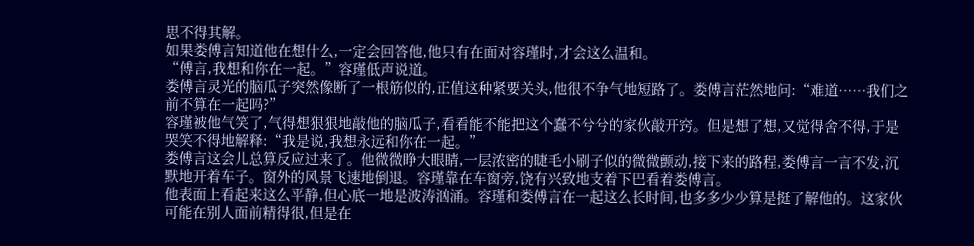思不得其解。
如果娄傅言知道他在想什么,一定会回答他,他只有在面对容瑾时,才会这么温和。
“傅言,我想和你在一起。”容瑾低声说道。
娄傅言灵光的脑瓜子突然像断了一根筋似的,正值这种紧要关头,他很不争气地短路了。娄傅言茫然地问:“难道……我们之前不算在一起吗?”
容瑾被他气笑了,气得想狠狠地敲他的脑瓜子,看看能不能把这个蠢不兮兮的家伙敲开窍。但是想了想,又觉得舍不得,于是哭笑不得地解释:“我是说,我想永远和你在一起。”
娄傅言这会儿总算反应过来了。他微微睁大眼睛,一层浓密的睫毛小刷子似的微微颤动,接下来的路程,娄傅言一言不发,沉默地开着车子。窗外的风景飞速地倒退。容瑾靠在车窗旁,饶有兴致地支着下巴看着娄傅言。
他表面上看起来这么平静,但心底一地是波涛汹涌。容瑾和娄傅言在一起这么长时间,也多多少少算是挺了解他的。这家伙可能在别人面前精得很,但是在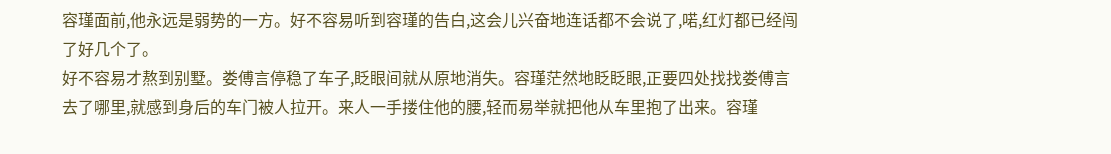容瑾面前,他永远是弱势的一方。好不容易听到容瑾的告白,这会儿兴奋地连话都不会说了,喏,红灯都已经闯了好几个了。
好不容易才熬到别墅。娄傅言停稳了车子,眨眼间就从原地消失。容瑾茫然地眨眨眼,正要四处找找娄傅言去了哪里,就感到身后的车门被人拉开。来人一手搂住他的腰,轻而易举就把他从车里抱了出来。容瑾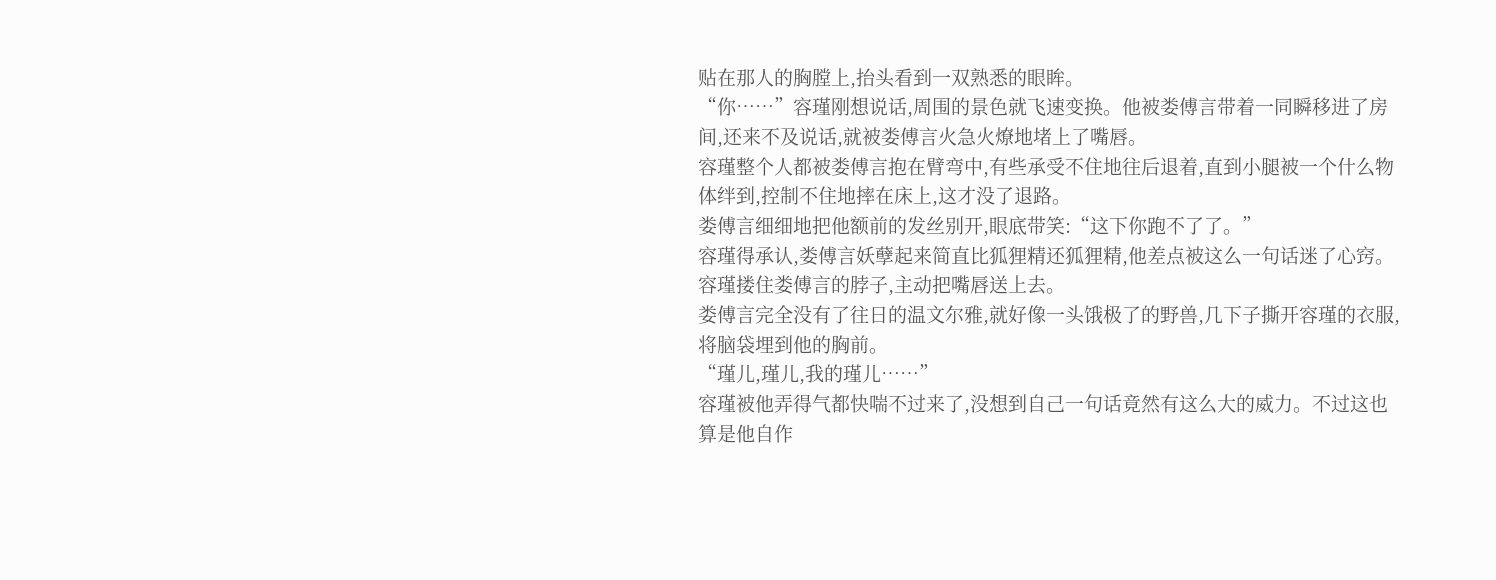贴在那人的胸膛上,抬头看到一双熟悉的眼眸。
“你……”容瑾刚想说话,周围的景色就飞速变换。他被娄傅言带着一同瞬移进了房间,还来不及说话,就被娄傅言火急火燎地堵上了嘴唇。
容瑾整个人都被娄傅言抱在臂弯中,有些承受不住地往后退着,直到小腿被一个什么物体绊到,控制不住地摔在床上,这才没了退路。
娄傅言细细地把他额前的发丝别开,眼底带笑:“这下你跑不了了。”
容瑾得承认,娄傅言妖孽起来简直比狐狸精还狐狸精,他差点被这么一句话迷了心窍。容瑾搂住娄傅言的脖子,主动把嘴唇送上去。
娄傅言完全没有了往日的温文尔雅,就好像一头饿极了的野兽,几下子撕开容瑾的衣服,将脑袋埋到他的胸前。
“瑾儿,瑾儿,我的瑾儿……”
容瑾被他弄得气都快喘不过来了,没想到自己一句话竟然有这么大的威力。不过这也算是他自作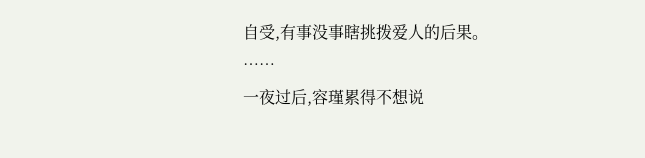自受,有事没事瞎挑拨爱人的后果。
……
一夜过后,容瑾累得不想说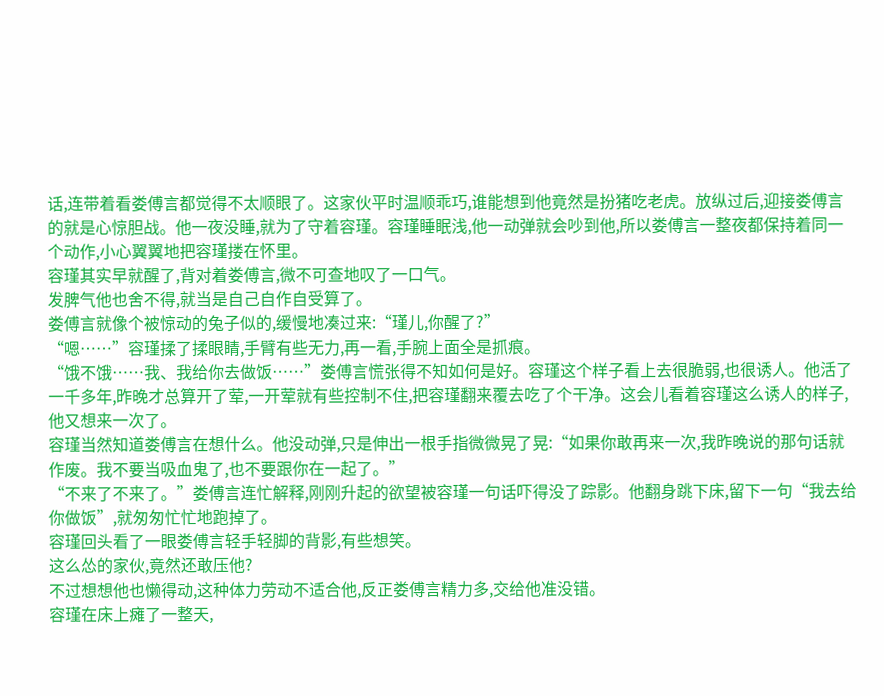话,连带着看娄傅言都觉得不太顺眼了。这家伙平时温顺乖巧,谁能想到他竟然是扮猪吃老虎。放纵过后,迎接娄傅言的就是心惊胆战。他一夜没睡,就为了守着容瑾。容瑾睡眠浅,他一动弹就会吵到他,所以娄傅言一整夜都保持着同一个动作,小心翼翼地把容瑾搂在怀里。
容瑾其实早就醒了,背对着娄傅言,微不可查地叹了一口气。
发脾气他也舍不得,就当是自己自作自受算了。
娄傅言就像个被惊动的兔子似的,缓慢地凑过来:“瑾儿,你醒了?”
“嗯……”容瑾揉了揉眼睛,手臂有些无力,再一看,手腕上面全是抓痕。
“饿不饿……我、我给你去做饭……”娄傅言慌张得不知如何是好。容瑾这个样子看上去很脆弱,也很诱人。他活了一千多年,昨晚才总算开了荤,一开荤就有些控制不住,把容瑾翻来覆去吃了个干净。这会儿看着容瑾这么诱人的样子,他又想来一次了。
容瑾当然知道娄傅言在想什么。他没动弹,只是伸出一根手指微微晃了晃:“如果你敢再来一次,我昨晚说的那句话就作废。我不要当吸血鬼了,也不要跟你在一起了。”
“不来了不来了。”娄傅言连忙解释,刚刚升起的欲望被容瑾一句话吓得没了踪影。他翻身跳下床,留下一句“我去给你做饭”,就匆匆忙忙地跑掉了。
容瑾回头看了一眼娄傅言轻手轻脚的背影,有些想笑。
这么怂的家伙,竟然还敢压他?
不过想想他也懒得动,这种体力劳动不适合他,反正娄傅言精力多,交给他准没错。
容瑾在床上瘫了一整天,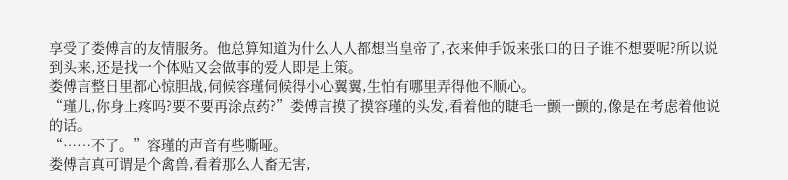享受了娄傅言的友情服务。他总算知道为什么人人都想当皇帝了,衣来伸手饭来张口的日子谁不想要呢?所以说到头来,还是找一个体贴又会做事的爱人即是上策。
娄傅言整日里都心惊胆战,伺候容瑾伺候得小心翼翼,生怕有哪里弄得他不顺心。
“瑾儿,你身上疼吗?要不要再涂点药?”娄傅言摸了摸容瑾的头发,看着他的睫毛一颤一颤的,像是在考虑着他说的话。
“……不了。”容瑾的声音有些嘶哑。
娄傅言真可谓是个禽兽,看着那么人畜无害,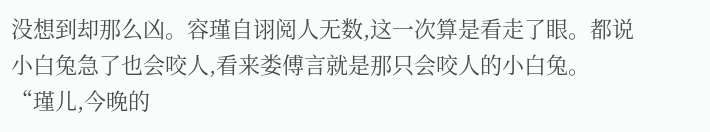没想到却那么凶。容瑾自诩阅人无数,这一次算是看走了眼。都说小白兔急了也会咬人,看来娄傅言就是那只会咬人的小白兔。
“瑾儿,今晚的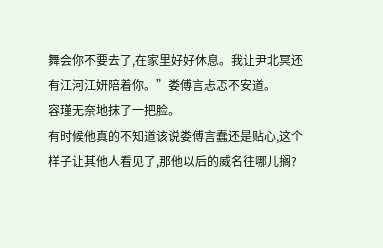舞会你不要去了,在家里好好休息。我让尹北冥还有江河江妍陪着你。”娄傅言忐忑不安道。
容瑾无奈地抹了一把脸。
有时候他真的不知道该说娄傅言蠢还是贴心,这个样子让其他人看见了,那他以后的威名往哪儿搁?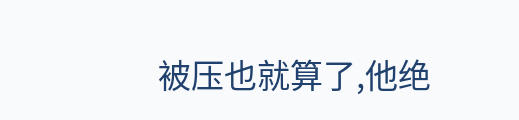被压也就算了,他绝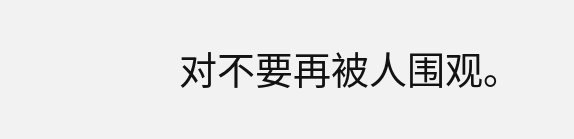对不要再被人围观。